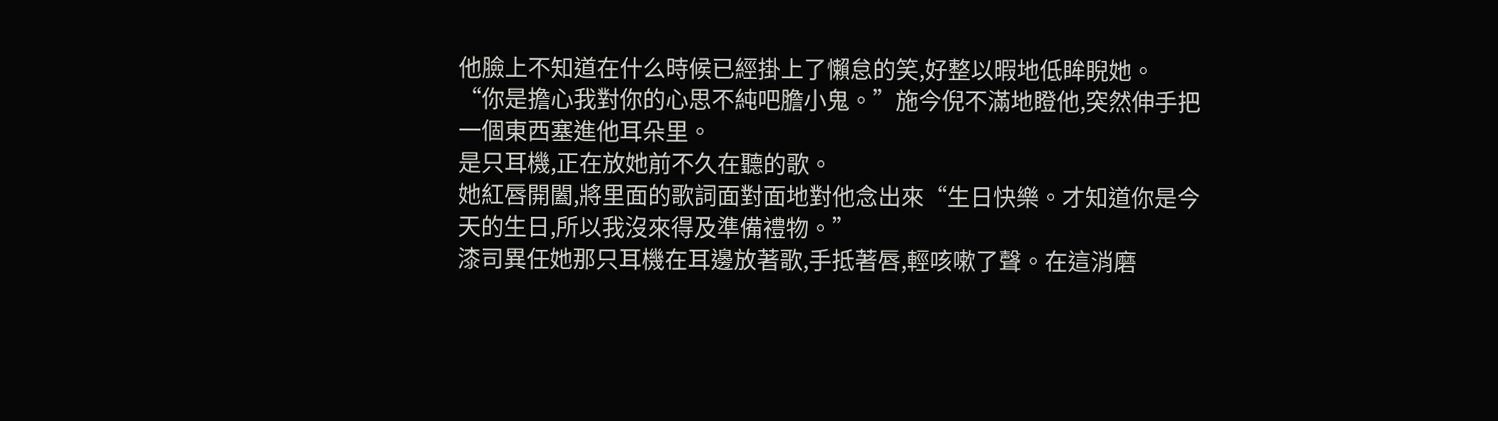他臉上不知道在什么時候已經掛上了懶怠的笑,好整以暇地低眸睨她。
“你是擔心我對你的心思不純吧膽小鬼。”施今倪不滿地瞪他,突然伸手把一個東西塞進他耳朵里。
是只耳機,正在放她前不久在聽的歌。
她紅唇開闔,將里面的歌詞面對面地對他念出來“生日快樂。才知道你是今天的生日,所以我沒來得及準備禮物。”
漆司異任她那只耳機在耳邊放著歌,手抵著唇,輕咳嗽了聲。在這消磨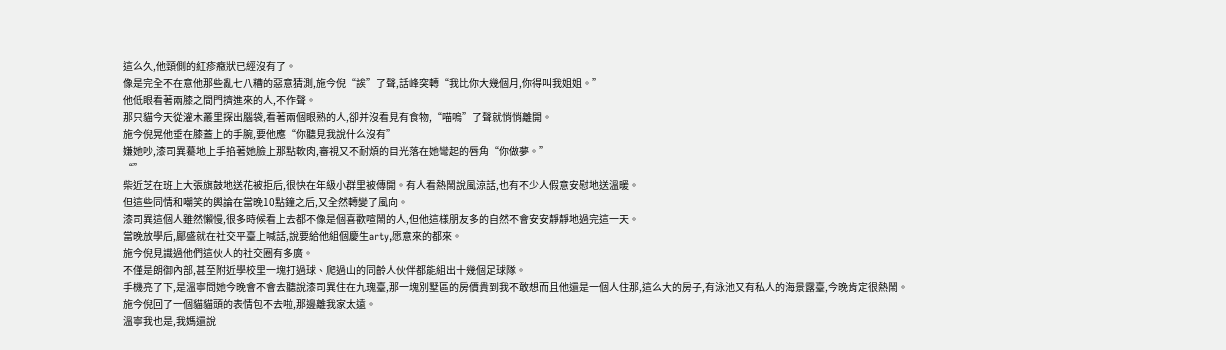這么久,他頸側的紅疹癥狀已經沒有了。
像是完全不在意他那些亂七八糟的惡意猜測,施今倪“誒”了聲,話峰突轉“我比你大幾個月,你得叫我姐姐。”
他低眼看著兩膝之間門擠進來的人,不作聲。
那只貓今天從灌木叢里探出腦袋,看著兩個眼熟的人,卻并沒看見有食物,“喵嗚”了聲就悄悄離開。
施今倪晃他垂在膝蓋上的手腕,要他應“你聽見我說什么沒有”
嫌她吵,漆司異驀地上手掐著她臉上那點軟肉,審視又不耐煩的目光落在她彎起的唇角“你做夢。”
“”
柴近芝在班上大張旗鼓地送花被拒后,很快在年級小群里被傳開。有人看熱鬧說風涼話,也有不少人假意安慰地送溫暖。
但這些同情和嘲笑的輿論在當晚10點鐘之后,又全然轉變了風向。
漆司異這個人雖然懶慢,很多時候看上去都不像是個喜歡喧鬧的人,但他這樣朋友多的自然不會安安靜靜地過完這一天。
當晚放學后,鄺盛就在社交平臺上喊話,說要給他組個慶生arty,愿意來的都來。
施今倪見識過他們這伙人的社交圈有多廣。
不僅是朗御內部,甚至附近學校里一塊打過球、爬過山的同齡人伙伴都能組出十幾個足球隊。
手機亮了下,是溫寧問她今晚會不會去聽說漆司異住在九瑰臺,那一塊別墅區的房價貴到我不敢想而且他還是一個人住那,這么大的房子,有泳池又有私人的海景露臺,今晚肯定很熱鬧。
施今倪回了一個貓貓頭的表情包不去啦,那邊離我家太遠。
溫寧我也是,我媽還說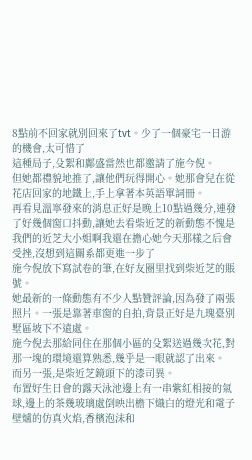8點前不回家就別回來了tvt。少了一個豪宅一日游的機會,太可惜了
這種局子,殳絮和鄺盛當然也都邀請了施今倪。
但她都禮貌地推了,讓他們玩得開心。她那會兒在從花店回家的地鐵上,手上拿著本英語單詞冊。
再看見溫寧發來的消息正好是晚上10點過幾分,連發了好幾個窗口抖動,讓她去看柴近芝的新動態不愧是我們的近芝大小姐啊我還在擔心她今天那樣之后會受挫,沒想到這關系都更進一步了
施今倪放下寫試卷的筆,在好友圈里找到柴近芝的賬號。
她最新的一條動態有不少人點贊評論,因為發了兩張照片。一張是靠著車窗的自拍,背景正好是九瑰臺別墅區坡下不遠處。
施今倪去那給同住在那個小區的殳絮送過幾次花,對那一塊的環境還算熟悉,幾乎是一眼就認了出來。
而另一張,是柴近芝鏡頭下的漆司異。
布置好生日會的露天泳池邊上有一串紫紅相接的氣球,邊上的茶幾玻璃處倒映出檐下熾白的燈光和電子壁爐的仿真火焰,香檳泡沫和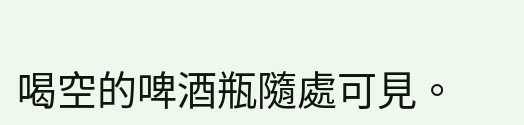喝空的啤酒瓶隨處可見。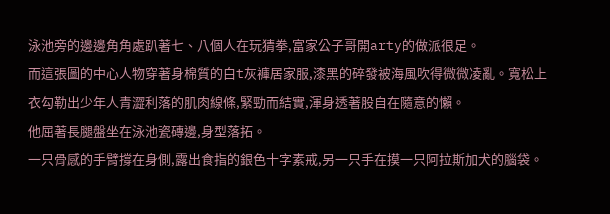泳池旁的邊邊角角處趴著七、八個人在玩猜拳,富家公子哥開arty的做派很足。
而這張圖的中心人物穿著身棉質的白t灰褲居家服,漆黑的碎發被海風吹得微微凌亂。寬松上衣勾勒出少年人青澀利落的肌肉線條,緊勁而結實,渾身透著股自在隨意的懶。
他屈著長腿盤坐在泳池瓷磚邊,身型落拓。
一只骨感的手臂撐在身側,露出食指的銀色十字素戒,另一只手在摸一只阿拉斯加犬的腦袋。